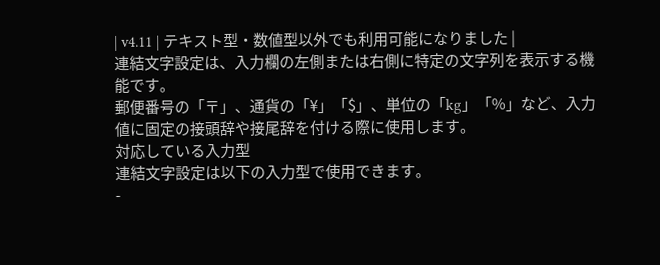| v4.11 | テキスト型・数値型以外でも利用可能になりました |
連結文字設定は、入力欄の左側または右側に特定の文字列を表示する機能です。
郵便番号の「〒」、通貨の「¥」「$」、単位の「kg」「%」など、入力値に固定の接頭辞や接尾辞を付ける際に使用します。
対応している入力型
連結文字設定は以下の入力型で使用できます。
-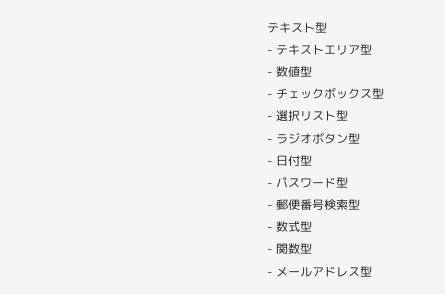テキスト型
- テキストエリア型
- 数値型
- チェックボックス型
- 選択リスト型
- ラジオボタン型
- 日付型
- パスワード型
- 郵便番号検索型
- 数式型
- 関数型
- メールアドレス型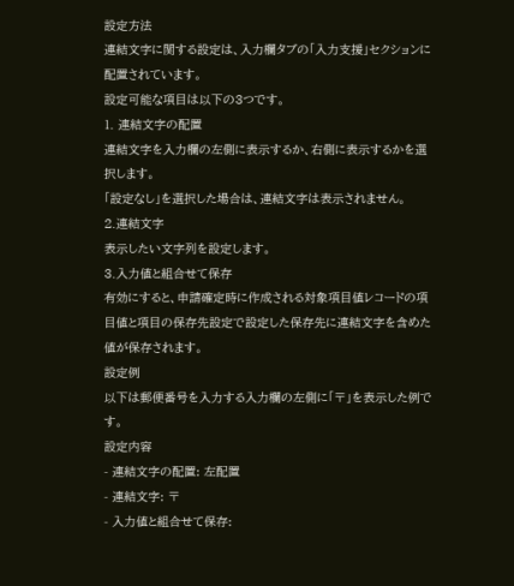設定方法
連結文字に関する設定は、入力欄タブの「入力支援」セクションに配置されています。
設定可能な項目は以下の3つです。
1. 連結文字の配置
連結文字を入力欄の左側に表示するか、右側に表示するかを選択します。
「設定なし」を選択した場合は、連結文字は表示されません。
2.連結文字
表示したい文字列を設定します。
3.入力値と組合せて保存
有効にすると、申請確定時に作成される対象項目値レコードの項目値と項目の保存先設定で設定した保存先に連結文字を含めた値が保存されます。
設定例
以下は郵便番号を入力する入力欄の左側に「〒」を表示した例です。
設定内容
- 連結文字の配置: 左配置
- 連結文字: 〒
- 入力値と組合せて保存: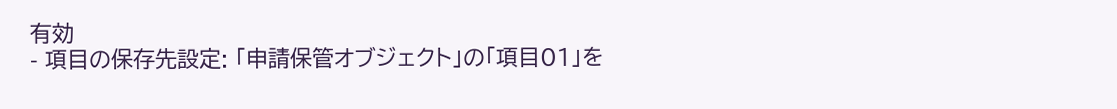有効
- 項目の保存先設定: 「申請保管オブジェクト」の「項目01」を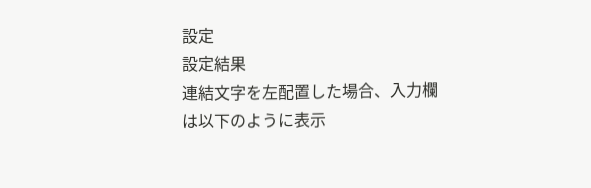設定
設定結果
連結文字を左配置した場合、入力欄は以下のように表示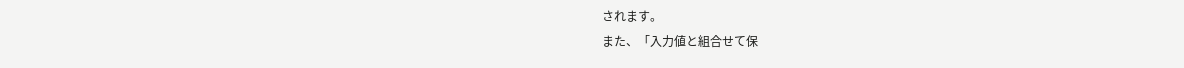されます。
また、「入力値と組合せて保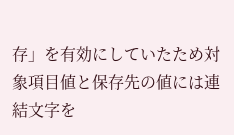存」を有効にしていたため対象項目値と保存先の値には連結文字を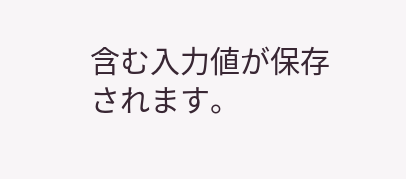含む入力値が保存されます。